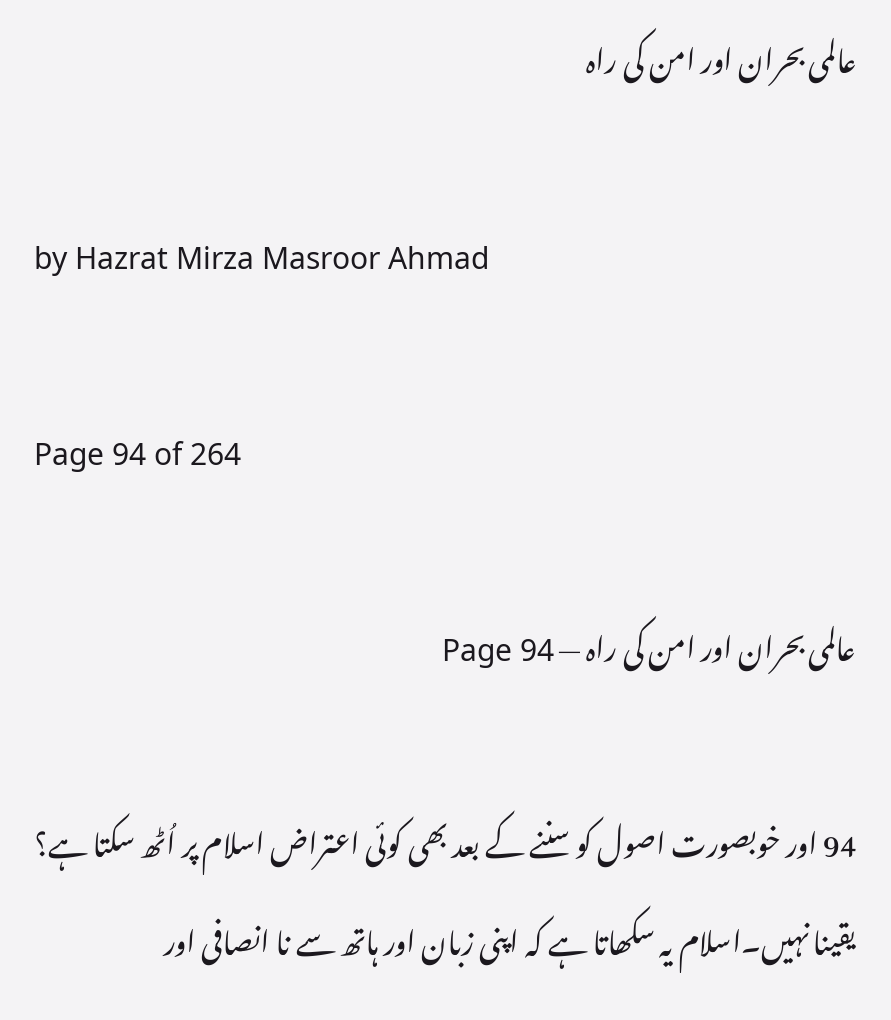عالمی بحران اور امن کی راہ

by Hazrat Mirza Masroor Ahmad

Page 94 of 264

عالمی بحران اور امن کی راہ — Page 94

94 اور خوبصورت اصول کو سننے کے بعد بھی کوئی اعتراض اسلام پر اُٹھ سکتا ہے؟ یقینا نہیں۔اسلام یہ سکھاتا ہے کہ اپنی زبان اور ہاتھ سے نا انصافی اور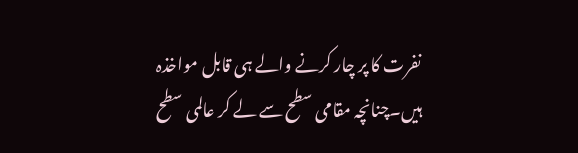نفرت کا پر چار کرنے والے ہی قابل مواخذہ ہیں۔چنانچہ مقامی سطح سے لے کر عالمی سطح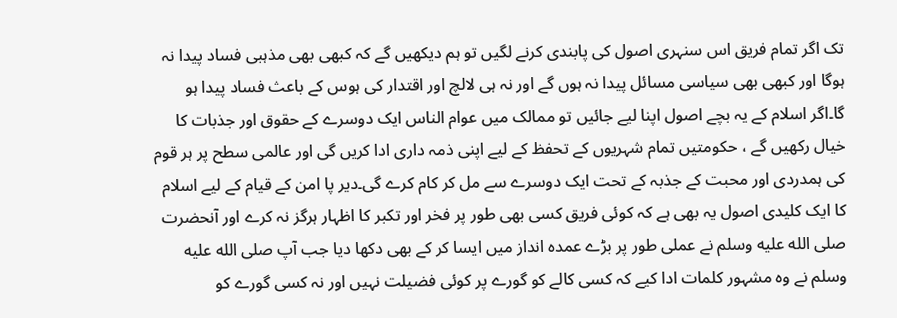تک اگر تمام فریق اس سنہری اصول کی پابندی کرنے لگیں تو ہم دیکھیں گے کہ کبھی بھی مذہبی فساد پیدا نہ ہوگا اور کبھی بھی سیاسی مسائل پیدا نہ ہوں گے اور نہ ہی لالچ اور اقتدار کی ہوس کے باعث فساد پیدا ہو گا۔اگر اسلام کے یہ بچے اصول اپنا لیے جائیں تو ممالک میں عوام الناس ایک دوسرے کے حقوق اور جذبات کا خیال رکھیں گے ، حکومتیں تمام شہریوں کے تحفظ کے لیے اپنی ذمہ داری ادا کریں گی اور عالمی سطح پر ہر قوم کی ہمدردی اور محبت کے جذبہ کے تحت ایک دوسرے سے مل کر کام کرے گی۔دیر پا امن کے قیام کے لیے اسلام کا ایک کلیدی اصول یہ بھی ہے کہ کوئی فریق کسی بھی طور پر فخر اور تکبر کا اظہار ہرگز نہ کرے اور آنحضرت صلى الله عليه وسلم نے عملی طور پر بڑے عمدہ انداز میں ایسا کر کے بھی دکھا دیا جب آپ صلى الله عليه وسلم نے وہ مشہور کلمات ادا کیے کہ کسی کالے کو گورے پر کوئی فضیلت نہیں اور نہ کسی گورے کو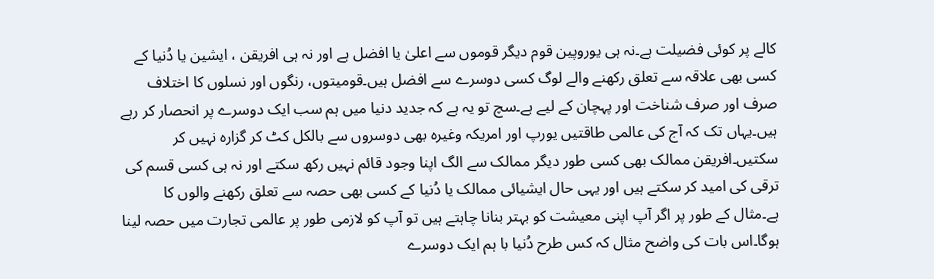کالے پر کوئی فضیلت ہے۔نہ ہی یوروپین قوم دیگر قوموں سے اعلیٰ یا افضل ہے اور نہ ہی افریقن ، ایشین یا دُنیا کے کسی بھی علاقہ سے تعلق رکھنے والے لوگ کسی دوسرے سے افضل ہیں۔قومیتوں، رنگوں اور نسلوں کا اختلاف صرف اور صرف شناخت اور پہچان کے لیے ہے۔سچ تو یہ ہے کہ جدید دنیا میں ہم سب ایک دوسرے پر انحصار کر رہے ہیں۔یہاں تک کہ آج کی عالمی طاقتیں یورپ اور امریکہ وغیرہ بھی دوسروں سے بالکل کٹ کر گزارہ نہیں کر سکتیں۔افریقن ممالک بھی کسی طور دیگر ممالک سے الگ اپنا وجود قائم نہیں رکھ سکتے اور نہ ہی کسی قسم کی ترقی کی امید کر سکتے ہیں اور یہی حال ایشیائی ممالک یا دُنیا کے کسی بھی حصہ سے تعلق رکھنے والوں کا ہے۔مثال کے طور پر اگر آپ اپنی معیشت کو بہتر بنانا چاہتے ہیں تو آپ کو لازمی طور پر عالمی تجارت میں حصہ لینا ہوگا۔اس بات کی واضح مثال کہ کس طرح دُنیا با ہم ایک دوسرے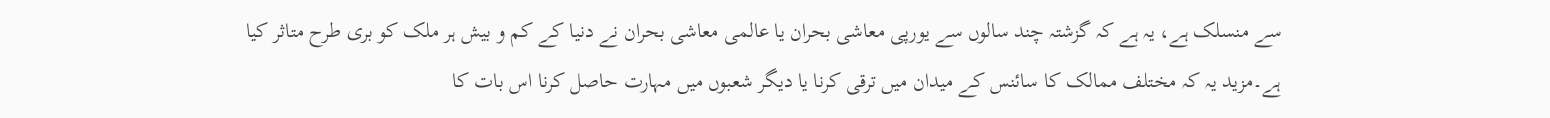سے منسلک ہے، یہ ہے کہ گزشتہ چند سالوں سے یورپی معاشی بحران یا عالمی معاشی بحران نے دنیا کے کم و بیش ہر ملک کو بری طرح متاثر کیا ہے۔مزید یہ کہ مختلف ممالک کا سائنس کے میدان میں ترقی کرنا یا دیگر شعبوں میں مہارت حاصل کرنا اس بات کا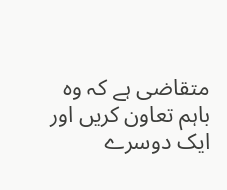متقاضی ہے کہ وہ باہم تعاون کریں اور ایک دوسرے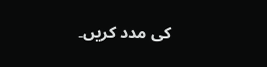کی مدد کریں۔